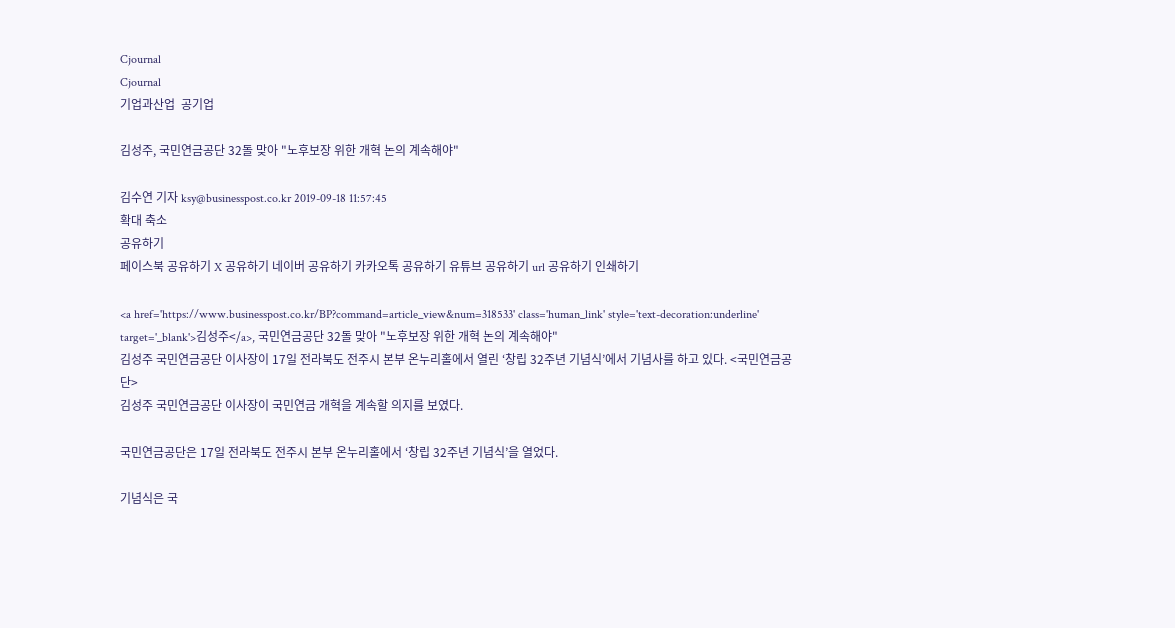Cjournal
Cjournal
기업과산업  공기업

김성주, 국민연금공단 32돌 맞아 "노후보장 위한 개혁 논의 계속해야"

김수연 기자 ksy@businesspost.co.kr 2019-09-18 11:57:45
확대 축소
공유하기
페이스북 공유하기 X 공유하기 네이버 공유하기 카카오톡 공유하기 유튜브 공유하기 url 공유하기 인쇄하기

<a href='https://www.businesspost.co.kr/BP?command=article_view&num=318533' class='human_link' style='text-decoration:underline' target='_blank'>김성주</a>, 국민연금공단 32돌 맞아 "노후보장 위한 개혁 논의 계속해야"
김성주 국민연금공단 이사장이 17일 전라북도 전주시 본부 온누리홀에서 열린 ‘창립 32주년 기념식’에서 기념사를 하고 있다. <국민연금공단>
김성주 국민연금공단 이사장이 국민연금 개혁을 계속할 의지를 보였다.

국민연금공단은 17일 전라북도 전주시 본부 온누리홀에서 ‘창립 32주년 기념식’을 열었다.

기념식은 국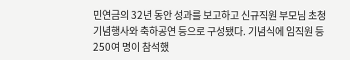민연금의 32년 동안 성과를 보고하고 신규직원 부모님 초청 기념행사와 축하공연 등으로 구성됐다. 기념식에 임직원 등 250여 명이 참석했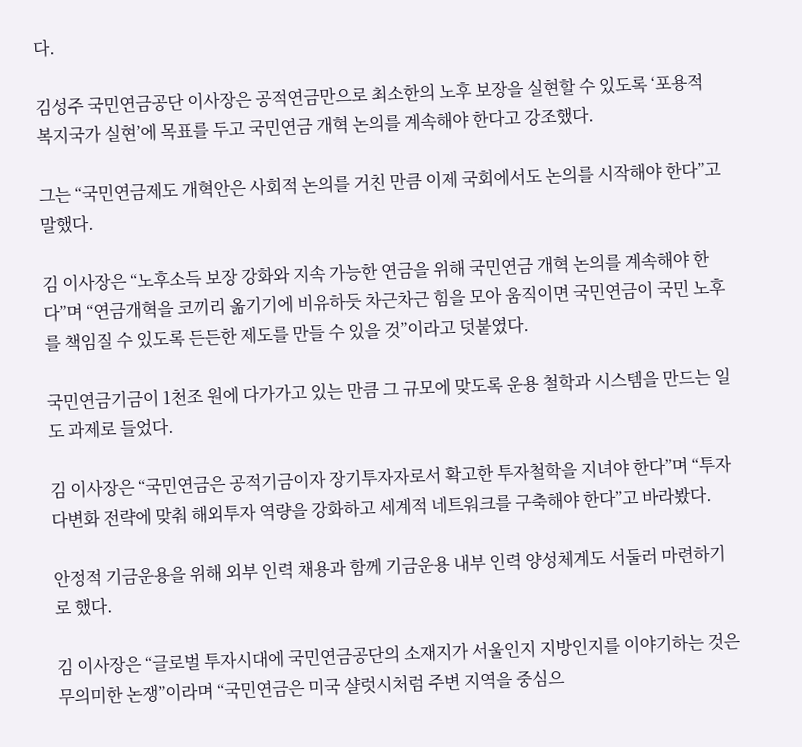다.

김성주 국민연금공단 이사장은 공적연금만으로 최소한의 노후 보장을 실현할 수 있도록 ‘포용적 복지국가 실현’에 목표를 두고 국민연금 개혁 논의를 계속해야 한다고 강조했다.

그는 “국민연금제도 개혁안은 사회적 논의를 거친 만큼 이제 국회에서도 논의를 시작해야 한다”고 말했다.

김 이사장은 “노후소득 보장 강화와 지속 가능한 연금을 위해 국민연금 개혁 논의를 계속해야 한다”며 “연금개혁을 코끼리 옮기기에 비유하듯 차근차근 힘을 모아 움직이면 국민연금이 국민 노후를 책임질 수 있도록 든든한 제도를 만들 수 있을 것”이라고 덧붙였다.

국민연금기금이 1천조 원에 다가가고 있는 만큼 그 규모에 맞도록 운용 철학과 시스템을 만드는 일도 과제로 들었다.

김 이사장은 “국민연금은 공적기금이자 장기투자자로서 확고한 투자철학을 지녀야 한다”며 “투자 다변화 전략에 맞춰 해외투자 역량을 강화하고 세계적 네트워크를 구축해야 한다”고 바라봤다.

안정적 기금운용을 위해 외부 인력 채용과 함께 기금운용 내부 인력 양성체계도 서둘러 마련하기로 했다.

김 이사장은 “글로벌 투자시대에 국민연금공단의 소재지가 서울인지 지방인지를 이야기하는 것은 무의미한 논쟁”이라며 “국민연금은 미국 샬럿시처럼 주변 지역을 중심으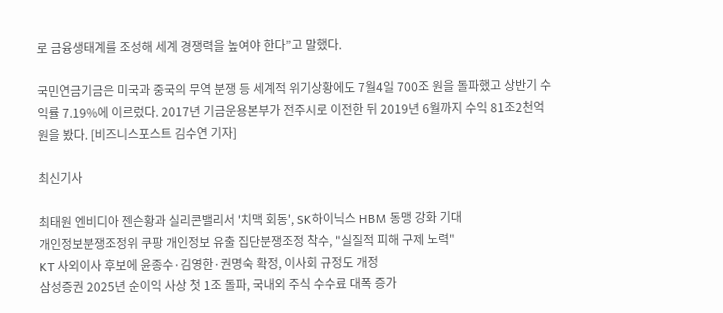로 금융생태계를 조성해 세계 경쟁력을 높여야 한다”고 말했다.

국민연금기금은 미국과 중국의 무역 분쟁 등 세계적 위기상황에도 7월4일 700조 원을 돌파했고 상반기 수익률 7.19%에 이르렀다. 2017년 기금운용본부가 전주시로 이전한 뒤 2019년 6월까지 수익 81조2천억 원을 봤다. [비즈니스포스트 김수연 기자]

최신기사

최태원 엔비디아 젠슨황과 실리콘밸리서 '치맥 회동', SK하이닉스 HBM 동맹 강화 기대
개인정보분쟁조정위 쿠팡 개인정보 유출 집단분쟁조정 착수, "실질적 피해 구제 노력"
KT 사외이사 후보에 윤종수·김영한·권명숙 확정, 이사회 규정도 개정
삼성증권 2025년 순이익 사상 첫 1조 돌파, 국내외 주식 수수료 대폭 증가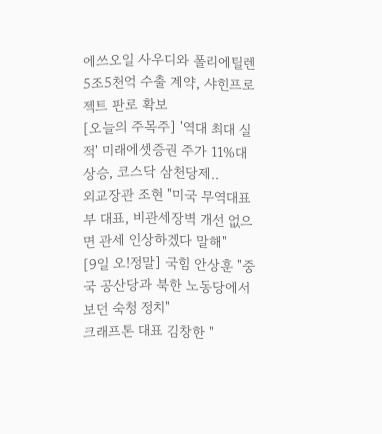에쓰오일 사우디와 폴리에틸렌 5조5천억 수출 계약, 샤힌프로젝트 판로 확보
[오늘의 주목주] '역대 최대 실적' 미래에셋증권 주가 11%대 상승, 코스닥 삼천당제..
외교장관 조현 "미국 무역대표부 대표, 비관세장벽 개선 없으면 관세 인상하겠다 말해"
[9일 오!정말] 국힘 안상훈 "중국 공산당과 북한 노동당에서 보던 숙청 정치"
크래프톤 대표 김창한 "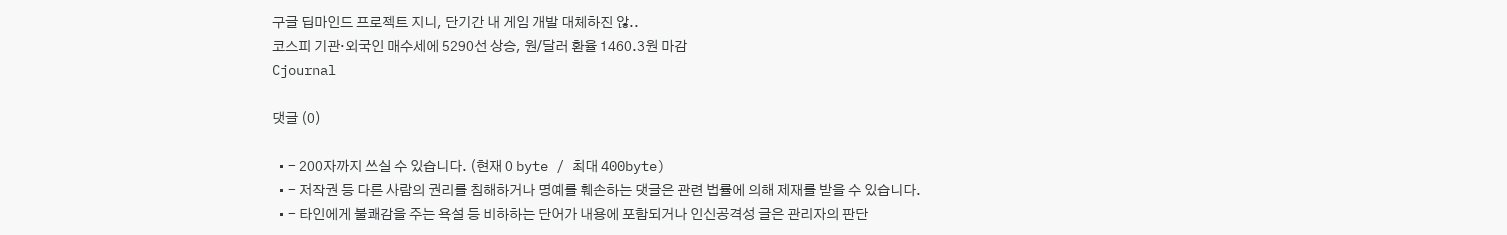구글 딥마인드 프로젝트 지니, 단기간 내 게임 개발 대체하진 않..
코스피 기관·외국인 매수세에 5290선 상승, 원/달러 환율 1460.3원 마감
Cjournal

댓글 (0)

  • - 200자까지 쓰실 수 있습니다. (현재 0 byte / 최대 400byte)
  • - 저작권 등 다른 사람의 권리를 침해하거나 명예를 훼손하는 댓글은 관련 법률에 의해 제재를 받을 수 있습니다.
  • - 타인에게 불쾌감을 주는 욕설 등 비하하는 단어가 내용에 포함되거나 인신공격성 글은 관리자의 판단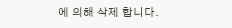에 의해 삭제 합니다.